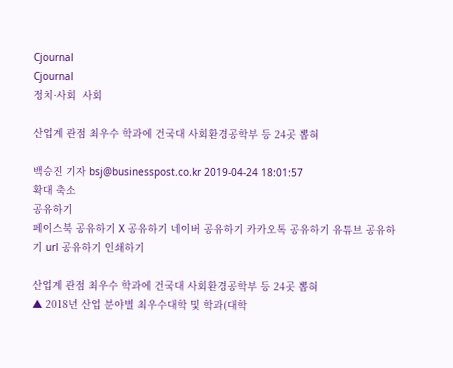Cjournal
Cjournal
정치·사회  사회

산업계 관점 최우수 학과에 건국대 사회환경공학부 등 24곳 뽑혀

백승진 기자 bsj@businesspost.co.kr 2019-04-24 18:01:57
확대 축소
공유하기
페이스북 공유하기 X 공유하기 네이버 공유하기 카카오톡 공유하기 유튜브 공유하기 url 공유하기 인쇄하기

산업계 관점 최우수 학과에 건국대 사회환경공학부 등 24곳 뽑혀
▲ 2018년 산업 분야별 최우수대학 및 학과(대학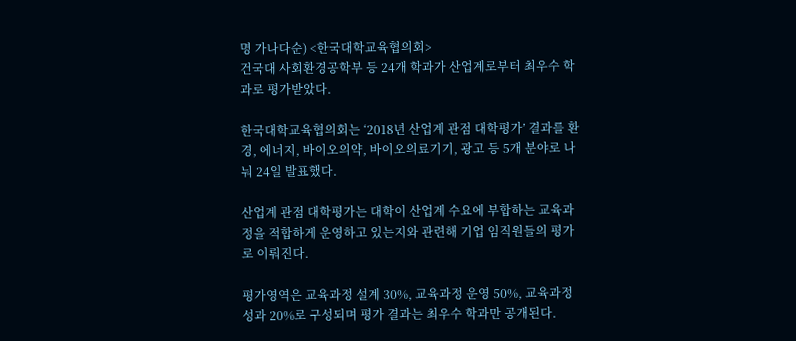명 가나다순) <한국대학교육협의회>
건국대 사회환경공학부 등 24개 학과가 산업계로부터 최우수 학과로 평가받았다.

한국대학교육협의회는 ‘2018년 산업계 관점 대학평가’ 결과를 환경, 에너지, 바이오의약, 바이오의료기기, 광고 등 5개 분야로 나눠 24일 발표했다.

산업계 관점 대학평가는 대학이 산업계 수요에 부합하는 교육과정을 적합하게 운영하고 있는지와 관련해 기업 임직원들의 평가로 이뤄진다.

평가영역은 교육과정 설계 30%, 교육과정 운영 50%, 교육과정 성과 20%로 구성되며 평가 결과는 최우수 학과만 공개된다.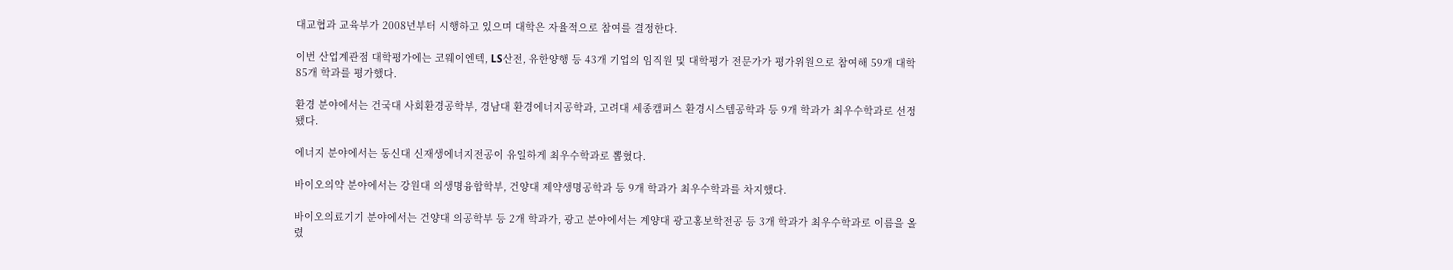대교협과 교육부가 2008년부터 시행하고 있으며 대학은 자율적으로 참여를 결정한다.

이번 산업계관점 대학평가에는 코웨이엔텍, LS산전, 유한양행 등 43개 기업의 임직원 및 대학평가 전문가가 평가위원으로 참여해 59개 대학 85개 학과를 평가했다.

환경 분야에서는 건국대 사회환경공학부, 경남대 환경에너지공학과, 고려대 세종캠퍼스 환경시스템공학과 등 9개 학과가 최우수학과로 선정됐다.

에너지 분야에서는 동신대 신재생에너지전공이 유일하게 최우수학과로 뽑혔다.

바이오의약 분야에서는 강원대 의생명융합학부, 건양대 제약생명공학과 등 9개 학과가 최우수학과를 차지했다.

바이오의료기기 분야에서는 건양대 의공학부 등 2개 학과가, 광고 분야에서는 계양대 광고홍보학전공 등 3개 학과가 최우수학과로 이름을 올렸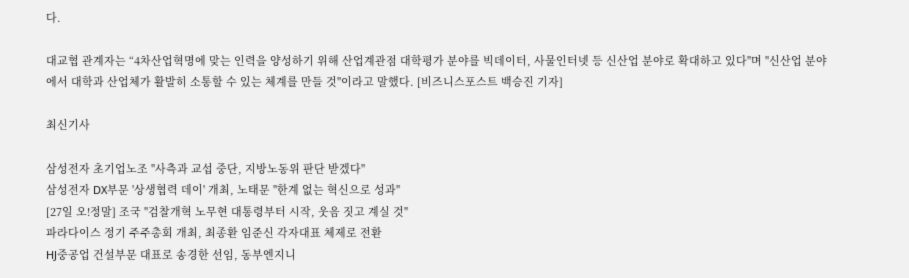다.

대교협 관계자는 “4차산업혁명에 맞는 인력을 양성하기 위해 산업계관점 대학평가 분야를 빅데이터, 사물인터넷 등 신산업 분야로 확대하고 있다"며 "신산업 분야에서 대학과 산업체가 활발히 소통할 수 있는 체계를 만들 것"이라고 말했다. [비즈니스포스트 백승진 기자]

최신기사

삼성전자 초기업노조 "사측과 교섭 중단, 지방노동위 판단 받겠다"
삼성전자 DX부문 '상생협력 데이' 개최, 노태문 "한계 없는 혁신으로 성과"
[27일 오!정말] 조국 "검찰개혁 노무현 대통령부터 시작, 웃음 짓고 계실 것"
파라다이스 정기 주주총회 개최, 최종환 임준신 각자대표 체제로 전환
HJ중공업 건설부문 대표로 송경한 선임, 동부엔지니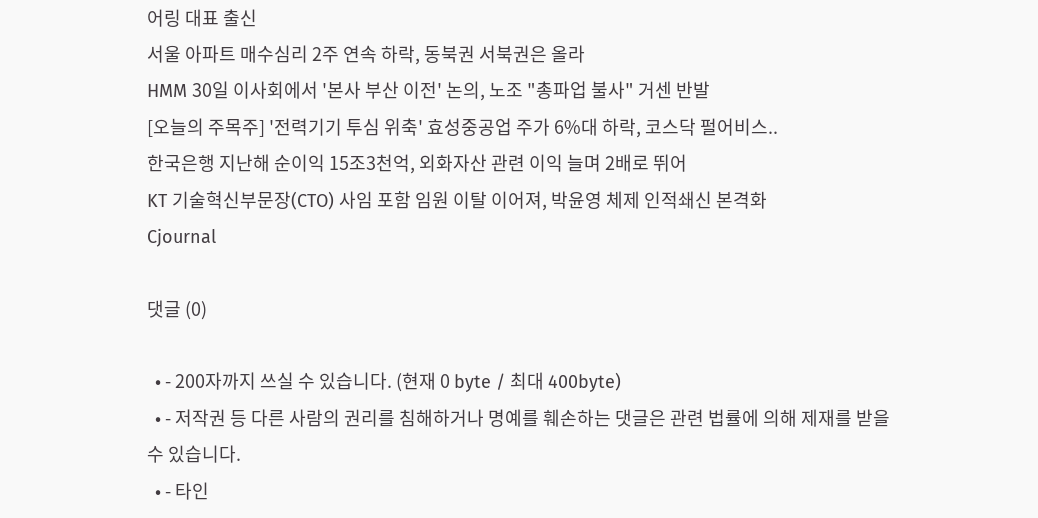어링 대표 출신
서울 아파트 매수심리 2주 연속 하락, 동북권 서북권은 올라
HMM 30일 이사회에서 '본사 부산 이전' 논의, 노조 "총파업 불사" 거센 반발
[오늘의 주목주] '전력기기 투심 위축' 효성중공업 주가 6%대 하락, 코스닥 펄어비스..
한국은행 지난해 순이익 15조3천억, 외화자산 관련 이익 늘며 2배로 뛰어
KT 기술혁신부문장(CTO) 사임 포함 임원 이탈 이어져, 박윤영 체제 인적쇄신 본격화
Cjournal

댓글 (0)

  • - 200자까지 쓰실 수 있습니다. (현재 0 byte / 최대 400byte)
  • - 저작권 등 다른 사람의 권리를 침해하거나 명예를 훼손하는 댓글은 관련 법률에 의해 제재를 받을 수 있습니다.
  • - 타인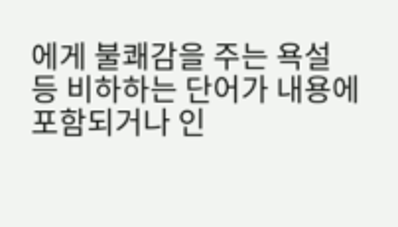에게 불쾌감을 주는 욕설 등 비하하는 단어가 내용에 포함되거나 인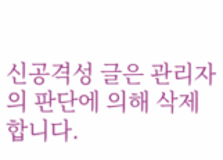신공격성 글은 관리자의 판단에 의해 삭제 합니다.